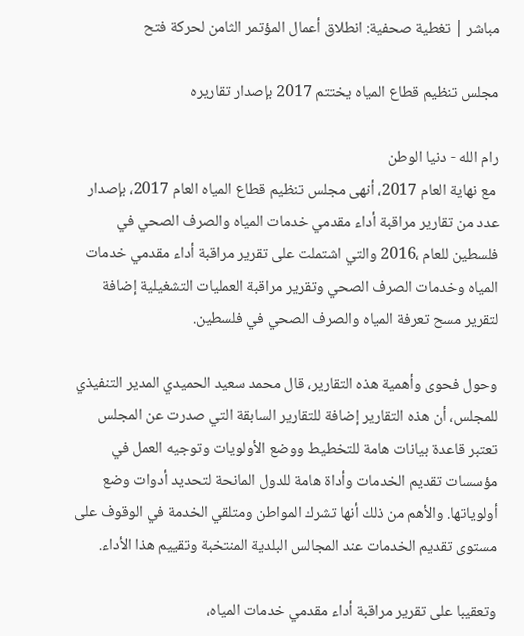مباشر | تغطية صحفية: انطلاق أعمال المؤتمر الثامن لحركة فتح

مجلس تنظيم قطاع المياه يختتم 2017 بإصدار تقاريره

رام الله - دنيا الوطن
 مع نهاية العام 2017، أنهى مجلس تنظيم قطاع المياه العام 2017، بإصدار عدد من تقارير مراقبة أداء مقدمي خدمات المياه والصرف الصحي في فلسطين للعام ،2016 والتي اشتملت على تقرير مراقبة أداء مقدمي خدمات المياه وخدمات الصرف الصحي وتقرير مراقبة العمليات التشغيلية إضافة لتقرير مسح تعرفة المياه والصرف الصحي في فلسطين.

وحول فحوى وأهمية هذه التقارير، قال محمد سعيد الحميدي المدير التنفيذي للمجلس، أن هذه التقارير إضافة للتقارير السابقة التي صدرت عن المجلس تعتبر قاعدة بيانات هامة للتخطيط ووضع الأولويات وتوجيه العمل في مؤسسات تقديم الخدمات وأداة هامة للدول المانحة لتحديد أدوات وضع أولوياتها. والأهم من ذلك أنها تشرك المواطن ومتلقي الخدمة في الوقوف على مستوى تقديم الخدمات عند المجالس البلدية المنتخبة وتقييم هذا الأداء.

وتعقيبا على تقرير مراقبة أداء مقدمي خدمات المياه،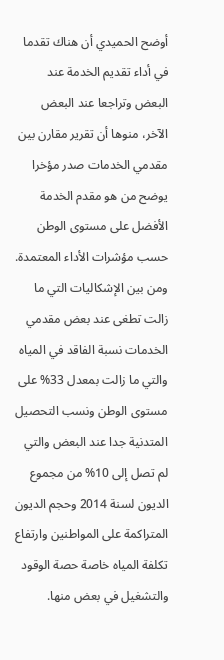أوضح الحميدي أن هناك تقدما في أداء تقديم الخدمة عند البعض وتراجعا عند البعض الآخر، منوها أن تقرير مقارن بين مقدمي الخدمات صدر مؤخرا يوضح من هو مقدم الخدمة الأفضل على مستوى الوطن حسب مؤشرات الأداء المعتمدة. ومن بين الإشكاليات التي ما زالت تطغى عند بعض مقدمي الخدمات نسبة الفاقد في المياه والتي ما زالت بمعدل 33% على مستوى الوطن ونسب التحصيل المتدنية جدا عند البعض والتي لم تصل إلى 10% من مجموع الديون لسنة 2014 وحجم الديون المتراكمة على المواطنين وارتفاع تكلفة المياه خاصة حصة الوقود والتشغيل في بعض منها.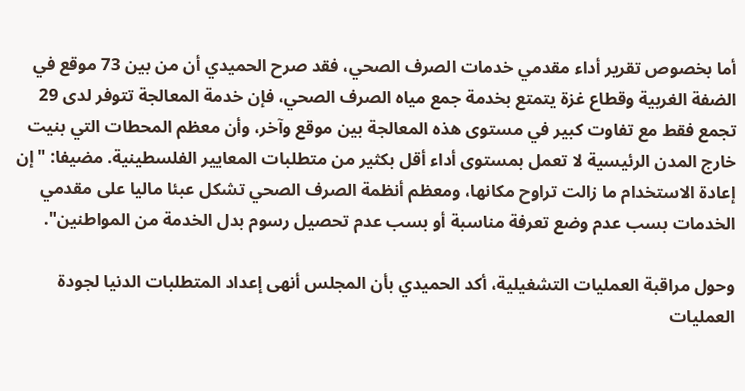أما بخصوص تقرير أداء مقدمي خدمات الصرف الصحي، فقد صرح الحميدي أن من بين 73 موقع في الضفة الغربية وقطاع غزة يتمتع بخدمة جمع مياه الصرف الصحي، فإن خدمة المعالجة تتوفر لدى 29 تجمع فقط مع تفاوت كبير في مستوى هذه المعالجة بين موقع وآخر، وأن معظم المحطات التي بنيت خارج المدن الرئيسية لا تعمل بمستوى أداء أقل بكثير من متطلبات المعايير الفلسطينية. مضيفا: "إن إعادة الاستخدام ما زالت تراوح مكانها، ومعظم أنظمة الصرف الصحي تشكل عبئا ماليا على مقدمي الخدمات بسب عدم وضع تعرفة مناسبة أو بسب عدم تحصيل رسوم بدل الخدمة من المواطنين".

وحول مراقبة العمليات التشغيلية، أكد الحميدي بأن المجلس أنهى إعداد المتطلبات الدنيا لجودة العمليات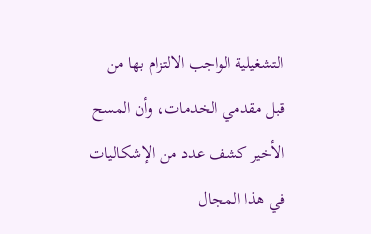التشغيلية الواجب الالتزام بها من قبل مقدمي الخدمات، وأن المسح الأخير كشف عدد من الإشكاليات في هذا المجال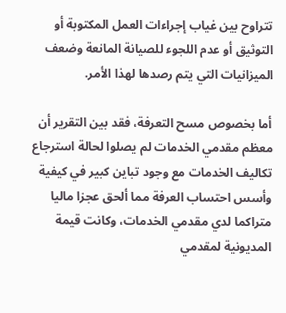تتراوح بين غياب إجراءات العمل المكتوبة أو التوثيق أو عدم اللجوء للصيانة المانعة وضعف الميزانيات التي يتم رصدها لهذا الأمر.

أما بخصوص مسح التعرفة، فقد بين التقرير أن معظم مقدمي الخدمات لم يصلوا لحالة استرجاع تكاليف الخدمات مع وجود تباين كبير في كيفية وأسس احتساب العرفة مما ألحق عجزا ماليا متراكما لدي مقدمي الخدمات، وكانت قيمة المديونية لمقدمي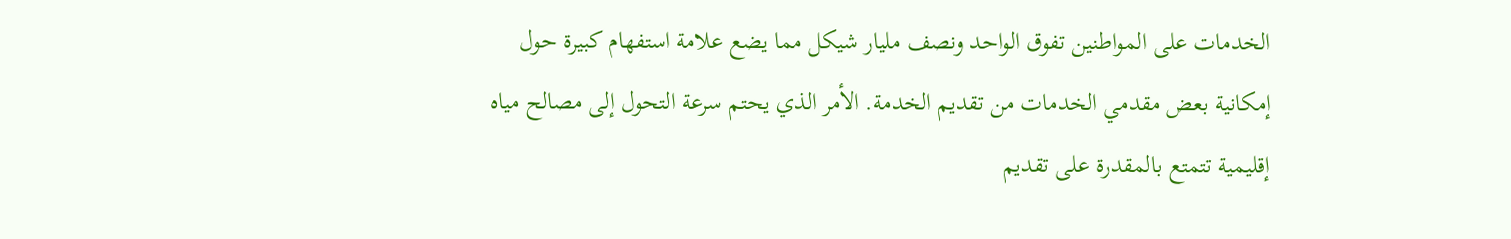الخدمات على المواطنين تفوق الواحد ونصف مليار شيكل مما يضع علامة استفهام كبيرة حول إمكانية بعض مقدمي الخدمات من تقديم الخدمة. الأمر الذي يحتم سرعة التحول إلى مصالح مياه إقليمية تتمتع بالمقدرة على تقديم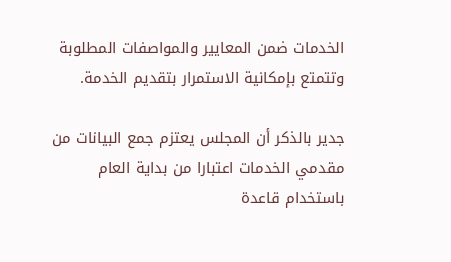الخدمات ضمن المعايير والمواصفات المطلوبة وتتمتع بإمكانية الاستمرار بتقديم الخدمة.

جدير بالذكر أن المجلس يعتزم جمع البيانات من مقدمي الخدمات اعتبارا من بداية العام باستخدام قاعدة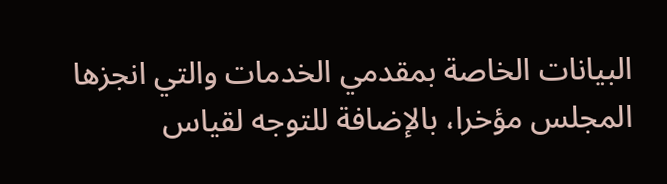البيانات الخاصة بمقدمي الخدمات والتي انجزها المجلس مؤخرا، بالإضافة للتوجه لقياس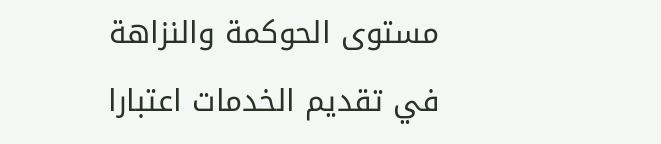مستوى الحوكمة والنزاهة في تقديم الخدمات اعتبارا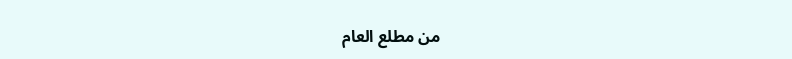من مطلع العام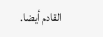القادم أيضا.